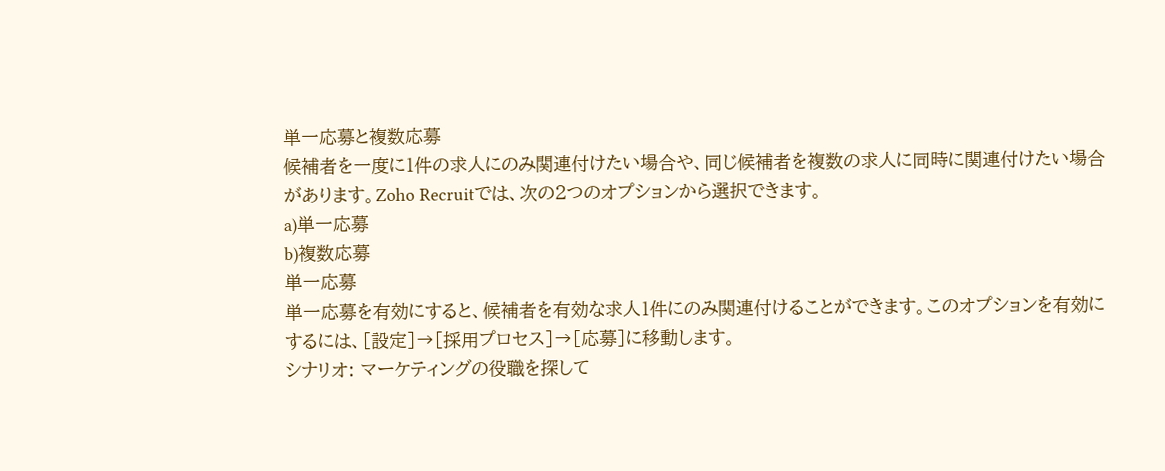単一応募と複数応募
候補者を一度に1件の求人にのみ関連付けたい場合や、同じ候補者を複数の求人に同時に関連付けたい場合があります。Zoho Recruitでは、次の2つのオプションから選択できます。
a)単一応募
b)複数応募
単一応募
単一応募を有効にすると、候補者を有効な求人1件にのみ関連付けることができます。このオプションを有効にするには、[設定]→[採用プロセス]→[応募]に移動します。
シナリオ: マーケティングの役職を探して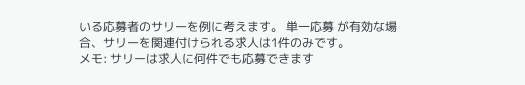いる応募者のサリーを例に考えます。 単一応募 が有効な場合、サリーを関連付けられる求人は1件のみです。
メモ: サリーは求人に何件でも応募できます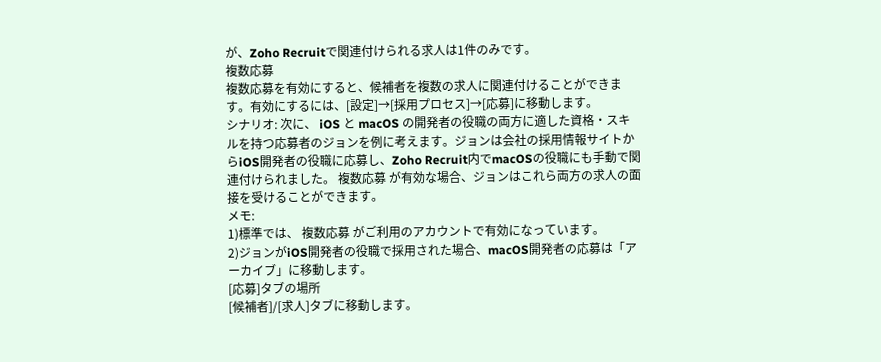が、Zoho Recruitで関連付けられる求人は1件のみです。
複数応募
複数応募を有効にすると、候補者を複数の求人に関連付けることができます。有効にするには、[設定]→[採用プロセス]→[応募]に移動します。
シナリオ: 次に、 iOS と macOS の開発者の役職の両方に適した資格・スキルを持つ応募者のジョンを例に考えます。ジョンは会社の採用情報サイトからiOS開発者の役職に応募し、Zoho Recruit内でmacOSの役職にも手動で関連付けられました。 複数応募 が有効な場合、ジョンはこれら両方の求人の面接を受けることができます。
メモ:
1)標準では、 複数応募 がご利用のアカウントで有効になっています。
2)ジョンがiOS開発者の役職で採用された場合、macOS開発者の応募は「アーカイブ」に移動します。
[応募]タブの場所
[候補者]/[求人]タブに移動します。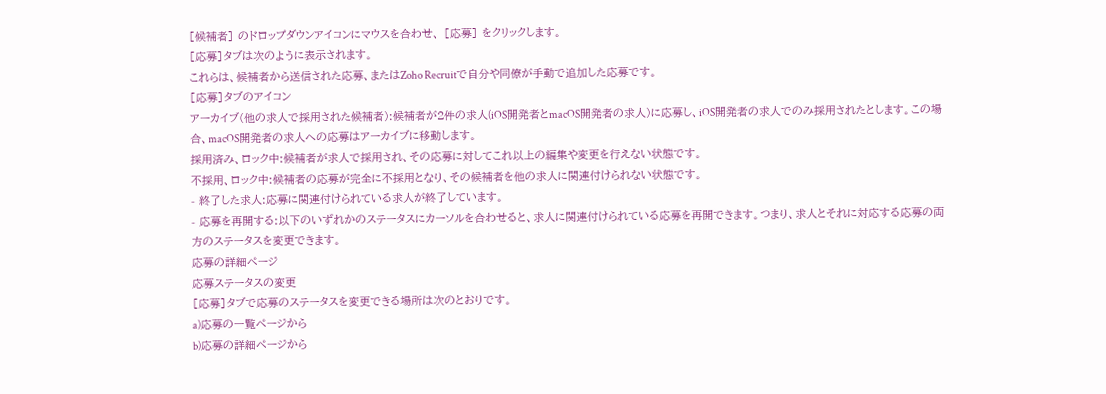[候補者] のドロップダウンアイコンにマウスを合わせ、 [応募] をクリックします。
[応募]タブは次のように表示されます。
これらは、候補者から送信された応募、またはZoho Recruitで自分や同僚が手動で追加した応募です。
[応募]タブのアイコン
アーカイブ(他の求人で採用された候補者):候補者が2件の求人(iOS開発者とmacOS開発者の求人)に応募し、iOS開発者の求人でのみ採用されたとします。この場合、macOS開発者の求人への応募はアーカイブに移動します。
採用済み、ロック中:候補者が求人で採用され、その応募に対してこれ以上の編集や変更を行えない状態です。
不採用、ロック中:候補者の応募が完全に不採用となり、その候補者を他の求人に関連付けられない状態です。
- 終了した求人:応募に関連付けられている求人が終了しています。
- 応募を再開する:以下のいずれかのステータスにカーソルを合わせると、求人に関連付けられている応募を再開できます。つまり、求人とそれに対応する応募の両方のステータスを変更できます。
応募の詳細ページ
応募ステータスの変更
[応募]タブで応募のステータスを変更できる場所は次のとおりです。
a)応募の一覧ページから
b)応募の詳細ページから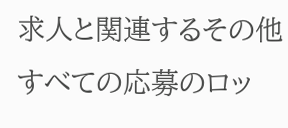求人と関連するその他すべての応募のロッ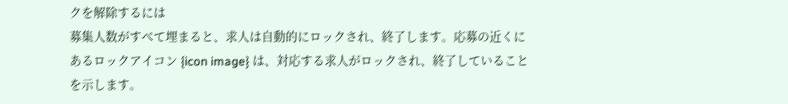クを解除するには
募集人数がすべて埋まると、求人は自動的にロックされ、終了します。応募の近くにあるロックアイコン {icon image} は、対応する求人がロックされ、終了していることを示します。